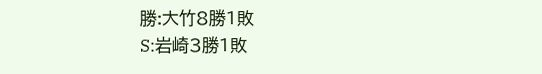勝:大竹8勝1敗
S:岩崎3勝1敗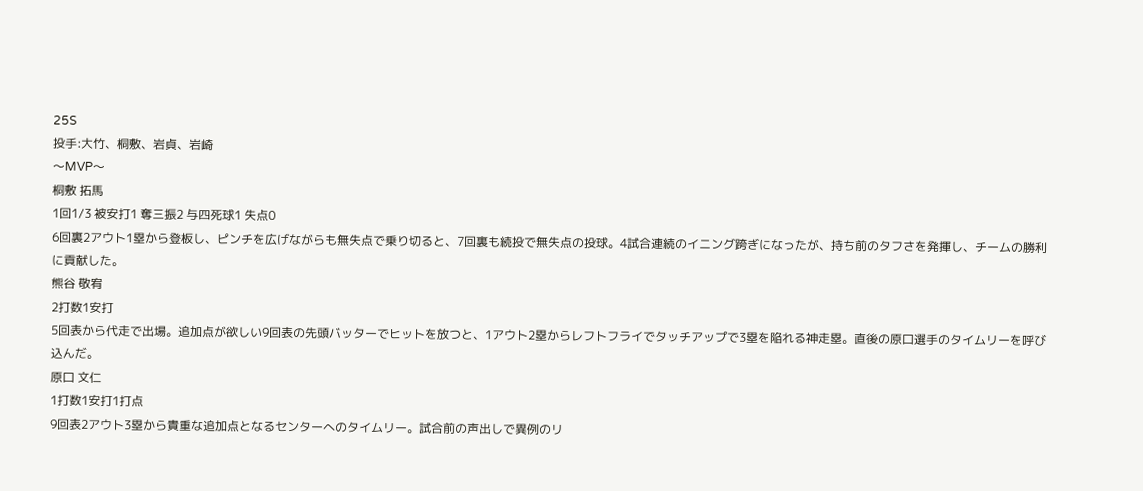25S
投手:大竹、桐敷、岩貞、岩崎
〜MVP〜
桐敷 拓馬
1回1/3 被安打1 奪三振2 与四死球1 失点0
6回裏2アウト1塁から登板し、ピンチを広げながらも無失点で乗り切ると、7回裏も続投で無失点の投球。4試合連続のイニング跨ぎになったが、持ち前のタフさを発揮し、チームの勝利に貢献した。
熊谷 敬宥
2打数1安打
5回表から代走で出場。追加点が欲しい9回表の先頭バッターでヒットを放つと、1アウト2塁からレフトフライでタッチアップで3塁を陥れる神走塁。直後の原口選手のタイムリーを呼び込んだ。
原口 文仁
1打数1安打1打点
9回表2アウト3塁から貴重な追加点となるセンターへのタイムリー。試合前の声出しで異例のリ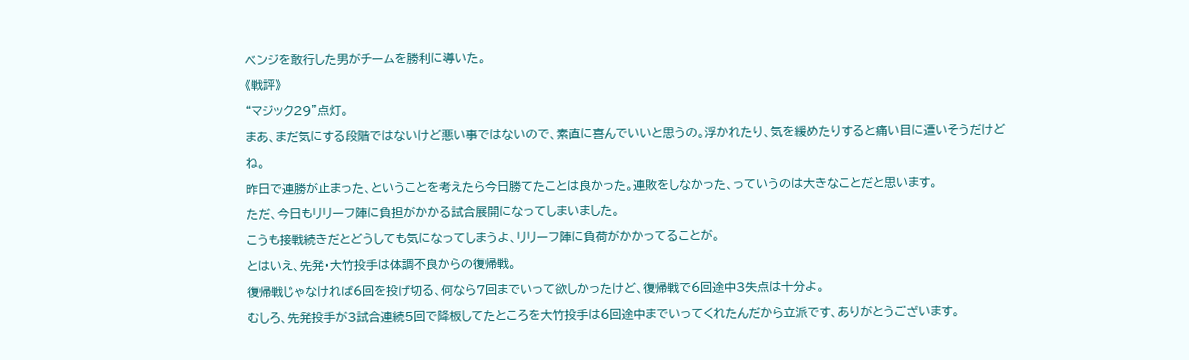ベンジを敢行した男がチームを勝利に導いた。
《戦評》
“マジック29”点灯。
まあ、まだ気にする段階ではないけど悪い事ではないので、素直に喜んでいいと思うの。浮かれたり、気を緩めたりすると痛い目に遭いそうだけどね。
昨日で連勝が止まった、ということを考えたら今日勝てたことは良かった。連敗をしなかった、っていうのは大きなことだと思います。
ただ、今日もリリーフ陣に負担がかかる試合展開になってしまいました。
こうも接戦続きだとどうしても気になってしまうよ、リリーフ陣に負荷がかかってることが。
とはいえ、先発・大竹投手は体調不良からの復帰戦。
復帰戦じゃなければ6回を投げ切る、何なら7回までいって欲しかったけど、復帰戦で6回途中3失点は十分よ。
むしろ、先発投手が3試合連続5回で降板してたところを大竹投手は6回途中までいってくれたんだから立派です、ありがとうございます。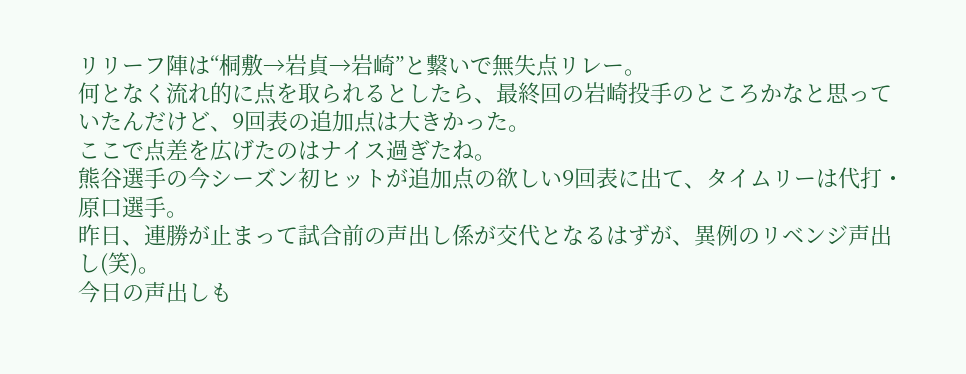リリーフ陣は“桐敷→岩貞→岩崎”と繋いで無失点リレー。
何となく流れ的に点を取られるとしたら、最終回の岩崎投手のところかなと思っていたんだけど、9回表の追加点は大きかった。
ここで点差を広げたのはナイス過ぎたね。
熊谷選手の今シーズン初ヒットが追加点の欲しい9回表に出て、タイムリーは代打・原口選手。
昨日、連勝が止まって試合前の声出し係が交代となるはずが、異例のリベンジ声出し(笑)。
今日の声出しも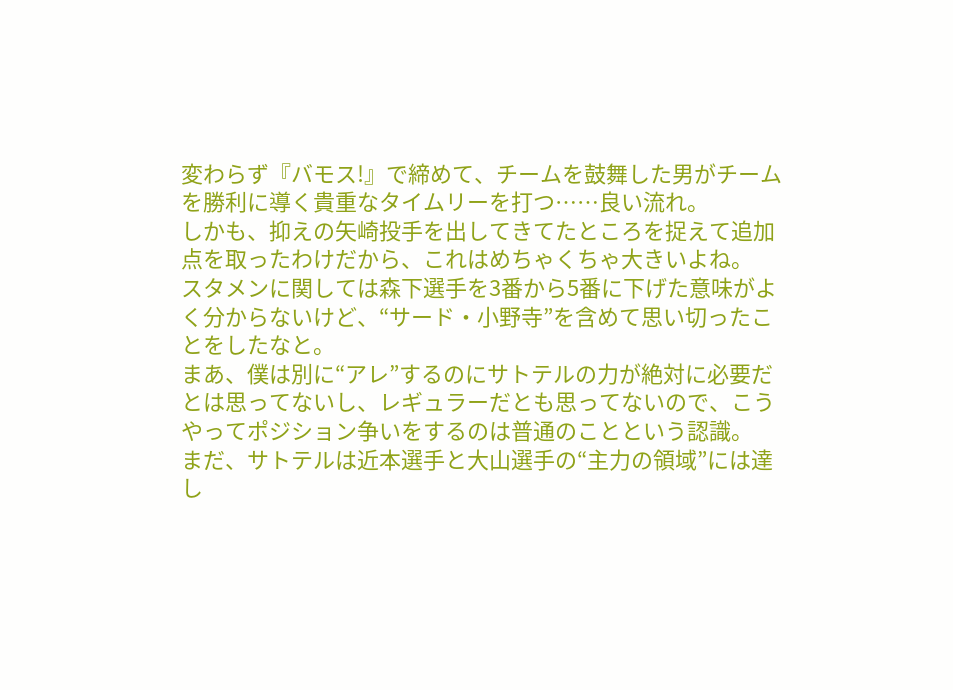変わらず『バモス!』で締めて、チームを鼓舞した男がチームを勝利に導く貴重なタイムリーを打つ……良い流れ。
しかも、抑えの矢崎投手を出してきてたところを捉えて追加点を取ったわけだから、これはめちゃくちゃ大きいよね。
スタメンに関しては森下選手を3番から5番に下げた意味がよく分からないけど、“サード・小野寺”を含めて思い切ったことをしたなと。
まあ、僕は別に“アレ”するのにサトテルの力が絶対に必要だとは思ってないし、レギュラーだとも思ってないので、こうやってポジション争いをするのは普通のことという認識。
まだ、サトテルは近本選手と大山選手の“主力の領域”には達し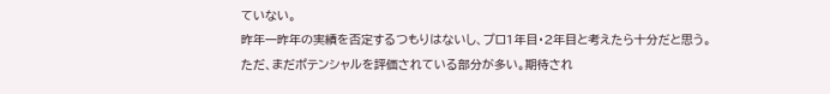ていない。
昨年一昨年の実績を否定するつもりはないし、プロ1年目・2年目と考えたら十分だと思う。
ただ、まだポテンシャルを評価されている部分が多い。期待され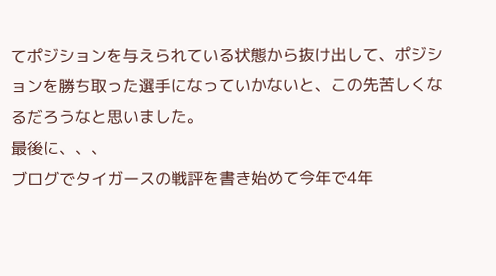てポジションを与えられている状態から抜け出して、ポジションを勝ち取った選手になっていかないと、この先苦しくなるだろうなと思いました。
最後に、、、
ブログでタイガースの戦評を書き始めて今年で4年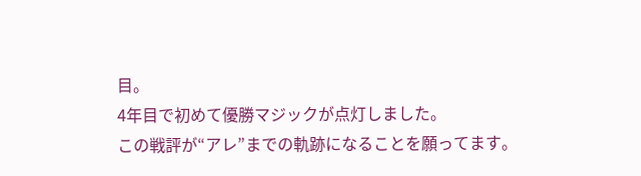目。
4年目で初めて優勝マジックが点灯しました。
この戦評が“アレ”までの軌跡になることを願ってます。